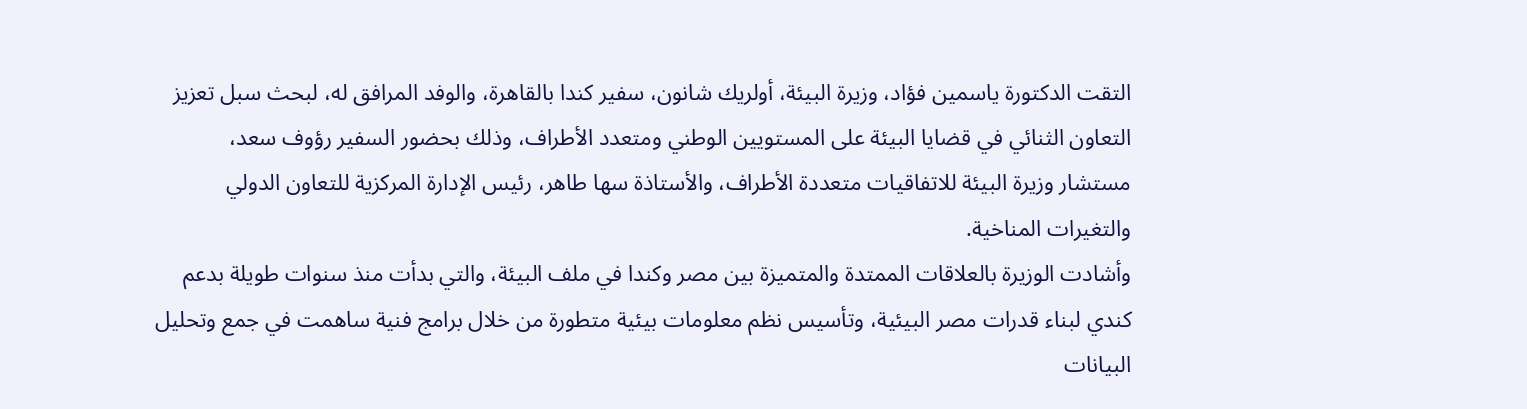التقت الدكتورة ياسمين فؤاد، وزيرة البيئة، أولريك شانون، سفير كندا بالقاهرة، والوفد المرافق له، لبحث سبل تعزيز التعاون الثنائي في قضايا البيئة على المستويين الوطني ومتعدد الأطراف، وذلك بحضور السفير رؤوف سعد، مستشار وزيرة البيئة للاتفاقيات متعددة الأطراف، والأستاذة سها طاهر، رئيس الإدارة المركزية للتعاون الدولي والتغيرات المناخية.
وأشادت الوزيرة بالعلاقات الممتدة والمتميزة بين مصر وكندا في ملف البيئة، والتي بدأت منذ سنوات طويلة بدعم كندي لبناء قدرات مصر البيئية، وتأسيس نظم معلومات بيئية متطورة من خلال برامج فنية ساهمت في جمع وتحليل البيانات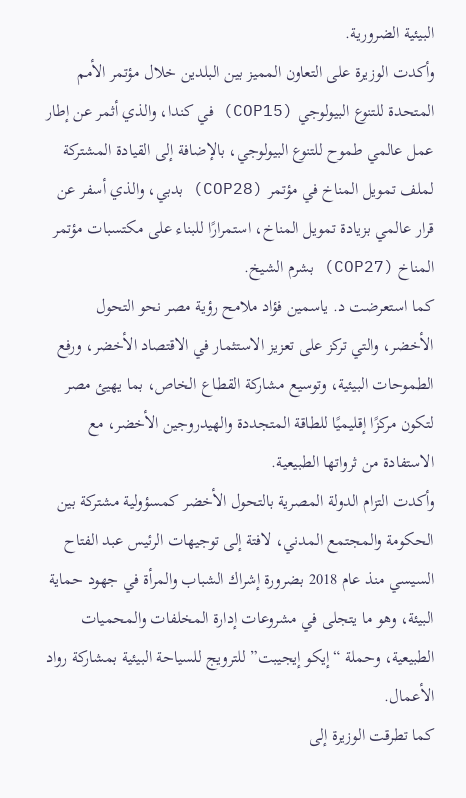البيئية الضرورية.
وأكدت الوزيرة على التعاون المميز بين البلدين خلال مؤتمر الأمم المتحدة للتنوع البيولوجي (COP15) في كندا، والذي أثمر عن إطار عمل عالمي طموح للتنوع البيولوجي، بالإضافة إلى القيادة المشتركة لملف تمويل المناخ في مؤتمر (COP28) بدبي، والذي أسفر عن قرار عالمي بزيادة تمويل المناخ، استمرارًا للبناء على مكتسبات مؤتمر المناخ (COP27) بشرم الشيخ.
كما استعرضت د. ياسمين فؤاد ملامح رؤية مصر نحو التحول الأخضر، والتي تركز على تعزيز الاستثمار في الاقتصاد الأخضر، ورفع الطموحات البيئية، وتوسيع مشاركة القطاع الخاص، بما يهيئ مصر لتكون مركزًا إقليميًا للطاقة المتجددة والهيدروجين الأخضر، مع الاستفادة من ثرواتها الطبيعية.
وأكدت التزام الدولة المصرية بالتحول الأخضر كمسؤولية مشتركة بين الحكومة والمجتمع المدني، لافتة إلى توجيهات الرئيس عبد الفتاح السيسي منذ عام 2018 بضرورة إشراك الشباب والمرأة في جهود حماية البيئة، وهو ما يتجلى في مشروعات إدارة المخلفات والمحميات الطبيعية، وحملة “إيكو إيجيبت” للترويج للسياحة البيئية بمشاركة رواد الأعمال.
كما تطرقت الوزيرة إلى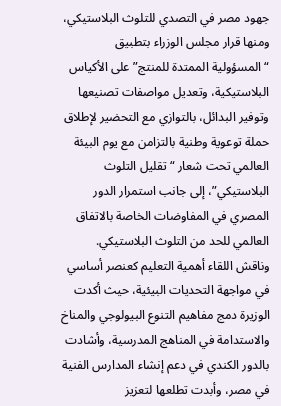جهود مصر في التصدي للتلوث البلاستيكي، ومنها قرار مجلس الوزراء بتطبيق “المسؤولية الممتدة للمنتج” على الأكياس البلاستيكية، وتعديل مواصفات تصنيعها وتوفير البدائل، بالتوازي مع التحضير لإطلاق حملة توعوية وطنية بالتزامن مع يوم البيئة العالمي تحت شعار “تقليل التلوث البلاستيكي”، إلى جانب استمرار الدور المصري في المفاوضات الخاصة بالاتفاق العالمي للحد من التلوث البلاستيكي.
وناقش اللقاء أهمية التعليم كعنصر أساسي في مواجهة التحديات البيئية، حيث أكدت الوزيرة دمج مفاهيم التنوع البيولوجي والمناخ والاستدامة في المناهج المدرسية، وأشادت بالدور الكندي في دعم إنشاء المدارس الفنية في مصر، وأبدت تطلعها لتعزيز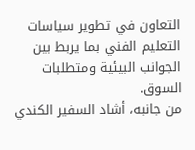التعاون في تطوير سياسات التعليم الفني بما يربط بين الجوانب البيئية ومتطلبات السوق.
من جانبه، أشاد السفير الكندي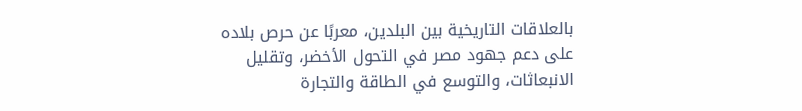بالعلاقات التاريخية بين البلدين، معربًا عن حرص بلاده على دعم جهود مصر في التحول الأخضر، وتقليل الانبعاثات، والتوسع في الطاقة والتجارة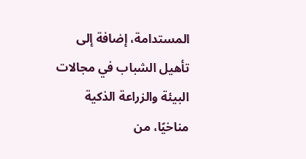المستدامة، إضافة إلى تأهيل الشباب في مجالات البيئة والزراعة الذكية مناخيًا، من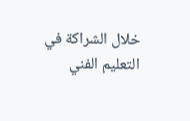خلال الشراكة في التعليم الفني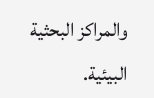والمراكز البحثية البيئية.